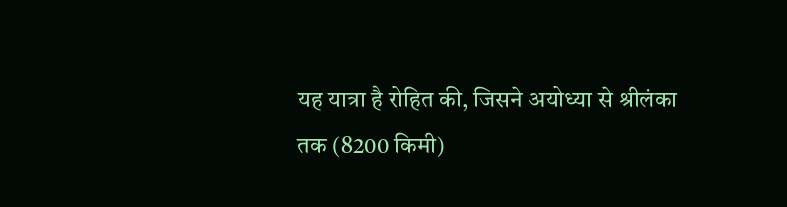यह यात्रा है रोहित की, जिसने अयोध्या से श्रीलंका तक (8200 किमी)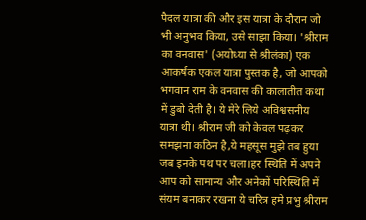पैदल यात्रा की और इस यात्रा के दौरान जो भी अनुभव किया, उसे साझा किया। 'श्रीराम का वनवास' (अयोध्या से श्रीलंका) एक आकर्षक एकल यात्रा पुस्तक है, जो आपको भगवान राम के वनवास की कालातीत कथा में डुबो देती है। ये मेरे लिये अविश्वसनीय यात्रा थी। श्रीराम जी को केवल पढ़कर समझना कठिन है,ये महसूस मुझे तब हुया जब इनके पथ पर चला।हर स्थिति में अपने आप को सामान्य और अनेकों परिस्थिति में संयम बनाकर रखना ये चरित्र हमे प्रभु श्रीराम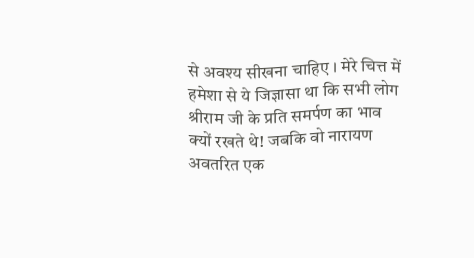से अवश्य सीखना चाहिए । मेरे चित्त में हमेशा से ये जिज्ञासा था कि सभी लोग श्रीराम जी के प्रति समर्पण का भाव क्यों रखते थे! जबकि वो नारायण अवतरित एक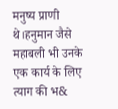मनुष्य प्राणी थे।हनुमान जैसे महाबली भी उनके एक कार्य के लिए त्याग की भ&